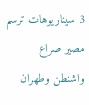3 سيناريوهات ترسم مصير صراع واشنطن وطهران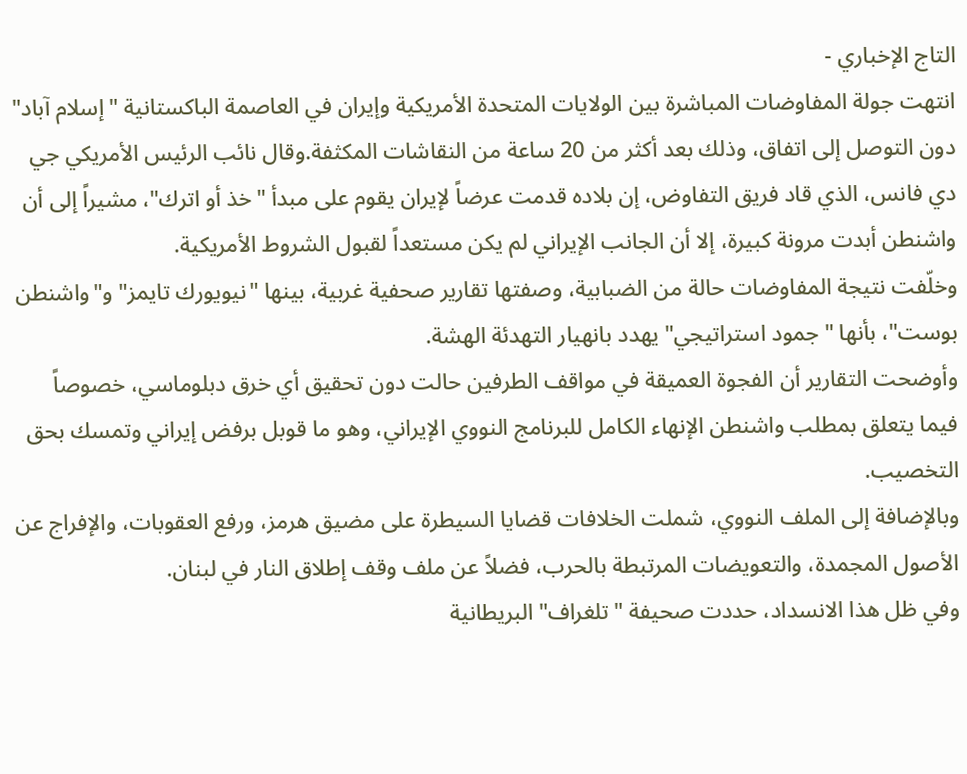التاج الإخباري -
انتهت جولة المفاوضات المباشرة بين الولايات المتحدة الأمريكية وإيران في العاصمة الباكستانية "إسلام آباد" دون التوصل إلى اتفاق، وذلك بعد أكثر من 20 ساعة من النقاشات المكثفة.وقال نائب الرئيس الأمريكي جي دي فانس، الذي قاد فريق التفاوض، إن بلاده قدمت عرضاً لإيران يقوم على مبدأ "خذ أو اترك"، مشيراً إلى أن واشنطن أبدت مرونة كبيرة، إلا أن الجانب الإيراني لم يكن مستعداً لقبول الشروط الأمريكية.
وخلّفت نتيجة المفاوضات حالة من الضبابية، وصفتها تقارير صحفية غربية، بينها "نيويورك تايمز" و"واشنطن بوست"، بأنها "جمود استراتيجي" يهدد بانهيار التهدئة الهشة.
وأوضحت التقارير أن الفجوة العميقة في مواقف الطرفين حالت دون تحقيق أي خرق دبلوماسي، خصوصاً فيما يتعلق بمطلب واشنطن الإنهاء الكامل للبرنامج النووي الإيراني، وهو ما قوبل برفض إيراني وتمسك بحق التخصيب.
وبالإضافة إلى الملف النووي، شملت الخلافات قضايا السيطرة على مضيق هرمز، ورفع العقوبات، والإفراج عن الأصول المجمدة، والتعويضات المرتبطة بالحرب، فضلاً عن ملف وقف إطلاق النار في لبنان.
وفي ظل هذا الانسداد، حددت صحيفة "تلغراف" البريطانية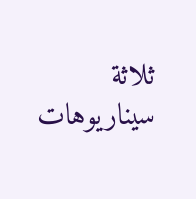ثلاثة سيناريوهات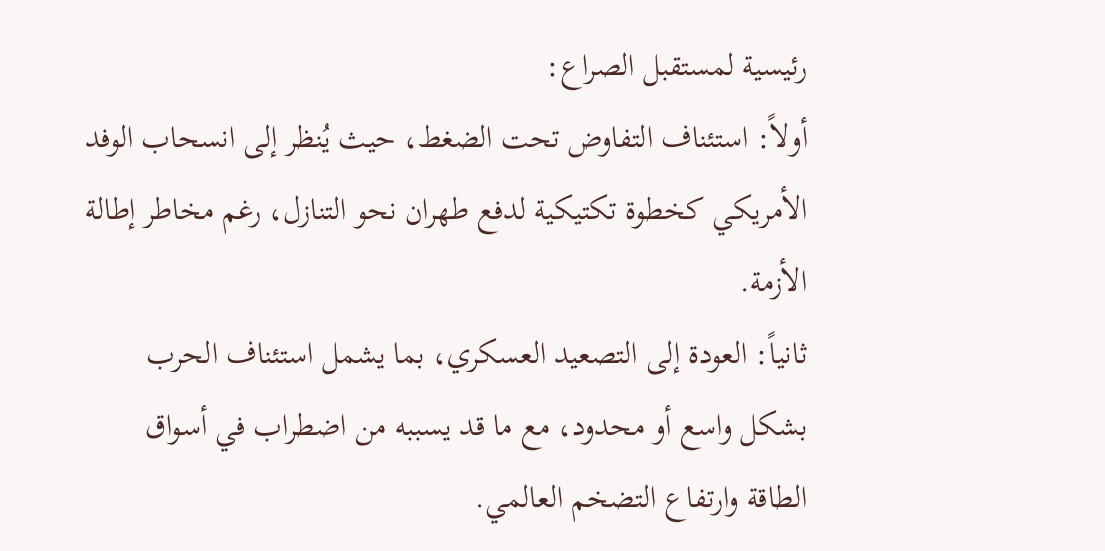رئيسية لمستقبل الصراع:
أولاً: استئناف التفاوض تحت الضغط، حيث يُنظر إلى انسحاب الوفد الأمريكي كخطوة تكتيكية لدفع طهران نحو التنازل، رغم مخاطر إطالة الأزمة.
ثانياً: العودة إلى التصعيد العسكري، بما يشمل استئناف الحرب بشكل واسع أو محدود، مع ما قد يسببه من اضطراب في أسواق الطاقة وارتفاع التضخم العالمي.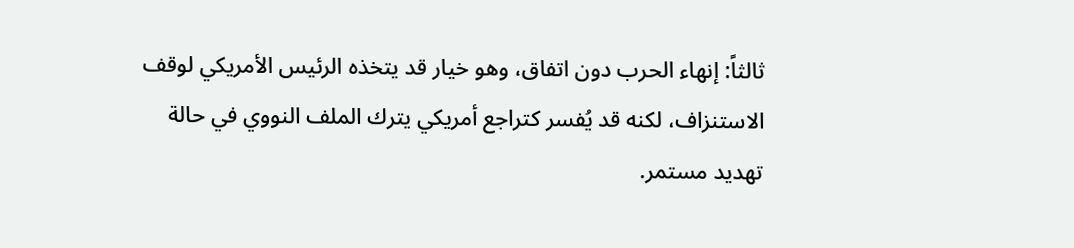ثالثاً: إنهاء الحرب دون اتفاق، وهو خيار قد يتخذه الرئيس الأمريكي لوقف الاستنزاف، لكنه قد يُفسر كتراجع أمريكي يترك الملف النووي في حالة تهديد مستمر.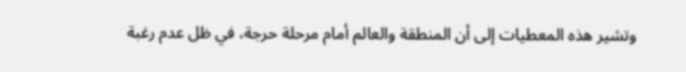وتشير هذه المعطيات إلى أن المنطقة والعالم أمام مرحلة حرجة، في ظل عدم رغبة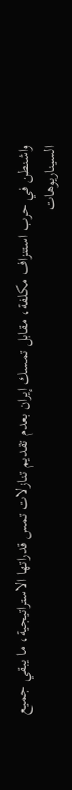واشنطن في حرب استنزاف مكلفة، مقابل تمسك إيران بعدم تقديم تنازلات تمس قدراتها الاستراتيجية، ما يبقي جميع السيناريوهات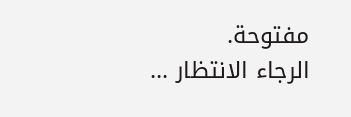مفتوحة.
الرجاء الانتظار ...